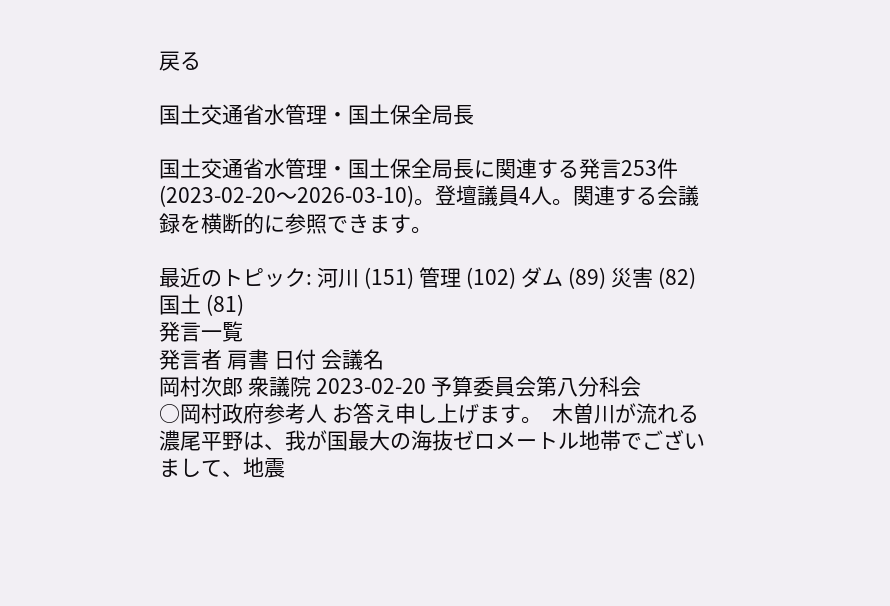戻る

国土交通省水管理・国土保全局長

国土交通省水管理・国土保全局長に関連する発言253件(2023-02-20〜2026-03-10)。登壇議員4人。関連する会議録を横断的に参照できます。

最近のトピック: 河川 (151) 管理 (102) ダム (89) 災害 (82) 国土 (81)
発言一覧
発言者 肩書 日付 会議名
岡村次郎 衆議院 2023-02-20 予算委員会第八分科会
○岡村政府参考人 お答え申し上げます。  木曽川が流れる濃尾平野は、我が国最大の海抜ゼロメートル地帯でございまして、地震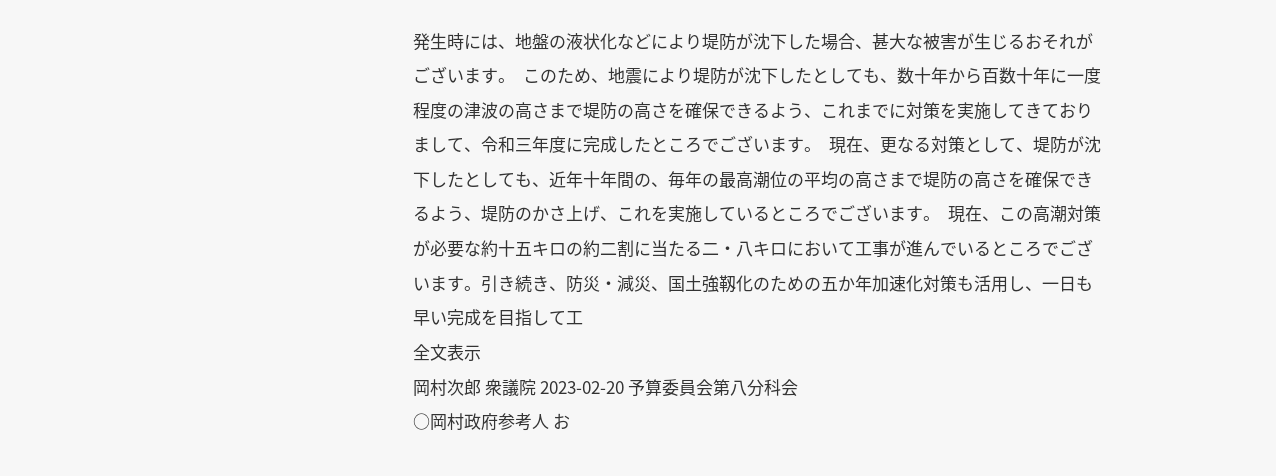発生時には、地盤の液状化などにより堤防が沈下した場合、甚大な被害が生じるおそれがございます。  このため、地震により堤防が沈下したとしても、数十年から百数十年に一度程度の津波の高さまで堤防の高さを確保できるよう、これまでに対策を実施してきておりまして、令和三年度に完成したところでございます。  現在、更なる対策として、堤防が沈下したとしても、近年十年間の、毎年の最高潮位の平均の高さまで堤防の高さを確保できるよう、堤防のかさ上げ、これを実施しているところでございます。  現在、この高潮対策が必要な約十五キロの約二割に当たる二・八キロにおいて工事が進んでいるところでございます。引き続き、防災・減災、国土強靱化のための五か年加速化対策も活用し、一日も早い完成を目指して工
全文表示
岡村次郎 衆議院 2023-02-20 予算委員会第八分科会
○岡村政府参考人 お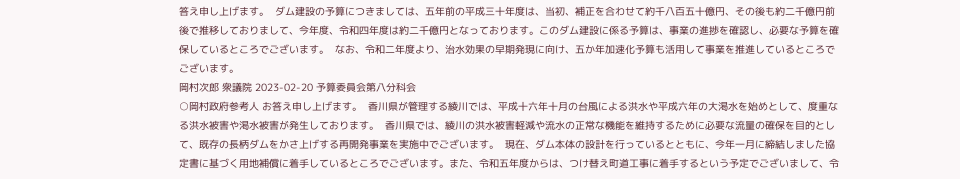答え申し上げます。  ダム建設の予算につきましては、五年前の平成三十年度は、当初、補正を合わせて約千八百五十億円、その後も約二千億円前後で推移しておりまして、今年度、令和四年度は約二千億円となっております。このダム建設に係る予算は、事業の進捗を確認し、必要な予算を確保しているところでございます。  なお、令和二年度より、治水効果の早期発現に向け、五か年加速化予算も活用して事業を推進しているところでございます。
岡村次郎 衆議院 2023-02-20 予算委員会第八分科会
○岡村政府参考人 お答え申し上げます。  香川県が管理する綾川では、平成十六年十月の台風による洪水や平成六年の大渇水を始めとして、度重なる洪水被害や渇水被害が発生しております。  香川県では、綾川の洪水被害軽減や流水の正常な機能を維持するために必要な流量の確保を目的として、既存の長柄ダムをかさ上げする再開発事業を実施中でございます。  現在、ダム本体の設計を行っているとともに、今年一月に締結しました協定書に基づく用地補償に着手しているところでございます。また、令和五年度からは、つけ替え町道工事に着手するという予定でございまして、令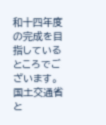和十四年度の完成を目指しているところでございます。  国土交通省と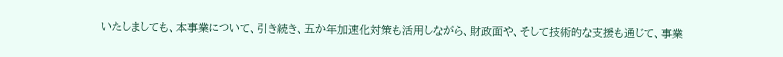いたしましても、本事業について、引き続き、五か年加速化対策も活用しながら、財政面や、そして技術的な支援も通じて、事業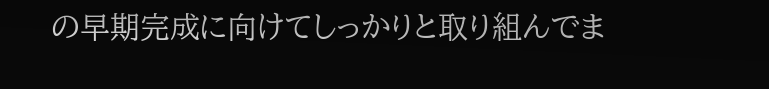の早期完成に向けてしっかりと取り組んでま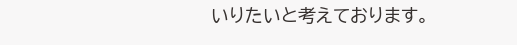いりたいと考えております。